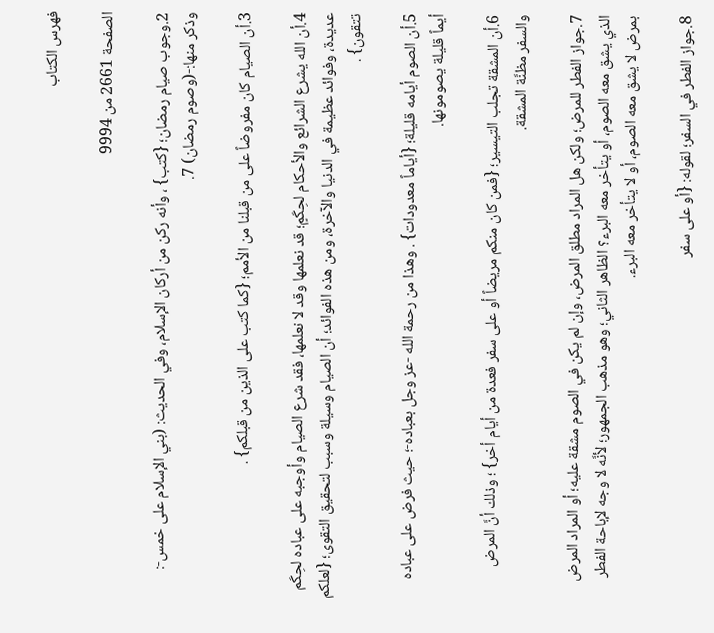فهرس الكتاب

الصفحة 2661 من 9994

2.وجوب صيام رمضان؛ {كتب} ، وأنه ركن من أركان الإسلام، وفي الحديث: (بني الإسلام على خمس-: وذكر منها:-(وصوم رمضان) 7.

3.أن الصيام كان مفروضاً على من قبلنا من الأمم؛ {كما كتب على الذين من قبلكم} .

4.أن الله يشرع الشرائع والأحكام لحِكَمٍ؛ قد نعلمها وقد لا نعلمها، فقد شرع الصيام وأوجبه على عباده لحِكَم عديدة، وفوائد عظيمة في الدنيا والآخرة، ومن هذه الفوائد؛ أن الصيام وسيلة وسبب لتحقيق التقوى؛ {لعلكم تتقون} .

5.أن الصوم أيامه قليلة؛ {أياماً معدودات} . وهذا من رحمة الله -عز وجل بعباده-؛ حيث فرض على عباده أيماً قليلة يصومونها.

6.أن المشقة تجلب التيسير؛ {فمن كان منكم مريضاً أو على سفر فعدة من أيام أخر} ؛ وذلك أنَّ المرض والسفر مظنَّة المشقة.

7.جواز الفطر للمرض؛ ولكن هل المراد مطلق المرض، وإن لم يكن في الصوم مشقة عليه؛ أو المراد المرض الذي يشق معه الصوم، أو يتأخر معه البرء؟ الظاهر الثاني؛ وهو مذهب الجمهور؛ لأنَّه لا وجه لإباحة الفطر بمرض لا يشق معه الصوم، أو لا يتأخر معه البرء.

8.جواز الفطر في السفر؛ لقوله: {أو على سفر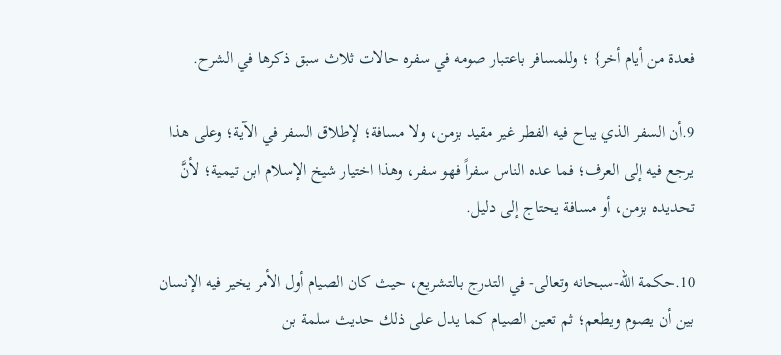فعدة من أيام أخر} ؛ وللمسافر باعتبار صومه في سفره حالات ثلاث سبق ذكرها في الشرح.

9.أن السفر الذي يباح فيه الفطر غير مقيد بزمن، ولا مسافة؛ لإطلاق السفر في الآية؛ وعلى هذا يرجع فيه إلى العرف؛ فما عده الناس سفراً فهو سفر، وهذا اختيار شيخ الإسلام ابن تيمية؛ لأنَّ تحديده بزمن، أو مسافة يحتاج إلى دليل.

10.حكمة الله-سبحانه وتعالى- في التدرج بالتشريع، حيث كان الصيام أول الأمر يخير فيه الإنسان بين أن يصوم ويطعم؛ ثم تعين الصيام كما يدل على ذلك حديث سلمة بن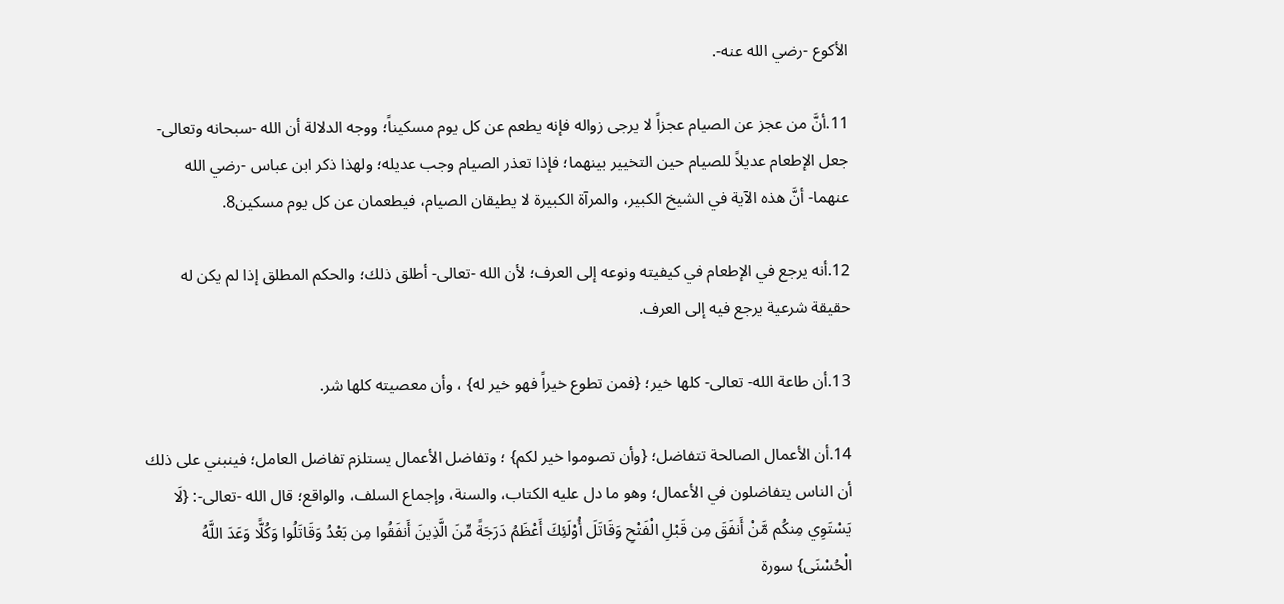الأكوع -رضي الله عنه-.

11.أنَّ من عجز عن الصيام عجزاً لا يرجى زواله فإنه يطعم عن كل يوم مسكيناً؛ ووجه الدلالة أن الله -سبحانه وتعالى- جعل الإطعام عديلاً للصيام حين التخيير بينهما؛ فإذا تعذر الصيام وجب عديله؛ ولهذا ذكر ابن عباس -رضي الله عنهما- أنَّ هذه الآية في الشيخ الكبير، والمرآة الكبيرة لا يطيقان الصيام، فيطعمان عن كل يوم مسكين8.

12.أنه يرجع في الإطعام في كيفيته ونوعه إلى العرف؛ لأن الله -تعالى- أطلق ذلك؛ والحكم المطلق إذا لم يكن له حقيقة شرعية يرجع فيه إلى العرف.

13.أن طاعة الله- تعالى- كلها خير؛ {فمن تطوع خيراً فهو خير له} ، وأن معصيته كلها شر.

14.أن الأعمال الصالحة تتفاضل؛ {وأن تصوموا خير لكم} ؛ وتفاضل الأعمال يستلزم تفاضل العامل؛ فينبني على ذلك أن الناس يتفاضلون في الأعمال؛ وهو ما دل عليه الكتاب، والسنة، وإجماع السلف، والواقع؛ قال الله -تعالى-: {لَا يَسْتَوِي مِنكُم مَّنْ أَنفَقَ مِن قَبْلِ الْفَتْحِ وَقَاتَلَ أُوْلَئِكَ أَعْظَمُ دَرَجَةً مِّنَ الَّذِينَ أَنفَقُوا مِن بَعْدُ وَقَاتَلُوا وَكُلًّا وَعَدَ اللَّهُ الْحُسْنَى} سورة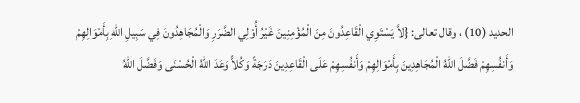الحديد (10) ، وقال تعالى: {لاَّ يَسْتَوِي الْقَاعِدُونَ مِنَ الْمُؤْمِنِينَ غَيْرُ أُوْلِي الضَّرَرِ وَالْمُجَاهِدُونَ فِي سَبِيلِ اللّهِ بِأَمْوَالِهِمْ وَأَنفُسِهِمْ فَضَّلَ اللّهُ الْمُجَاهِدِينَ بِأَمْوَالِهِمْ وَأَنفُسِهِمْ عَلَى الْقَاعِدِينَ دَرَجَةً وَكُلاًّ وَعَدَ اللّهُ الْحُسْنَى وَفَضَّلَ اللّهُ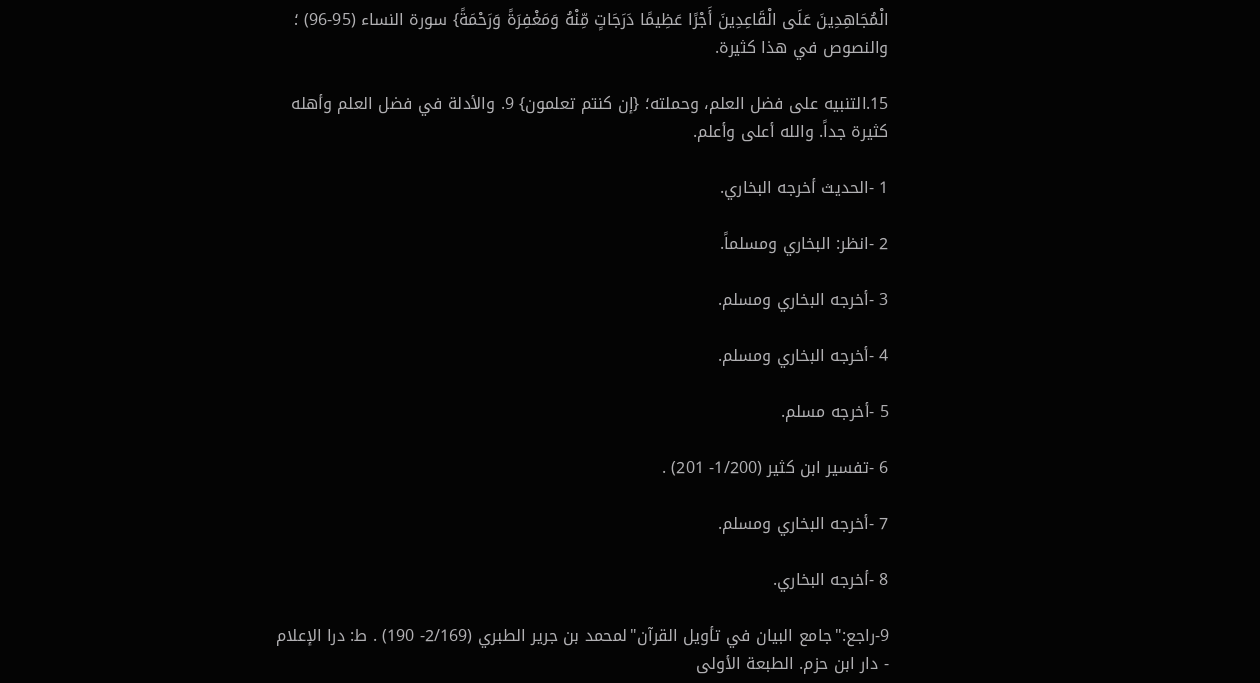الْمُجَاهِدِينَ عَلَى الْقَاعِدِينَ أَجْرًا عَظِيمًا دَرَجَاتٍ مِّنْهُ وَمَغْفِرَةً وَرَحْمَةً} سورة النساء (95-96) ؛ والنصوص في هذا كثيرة.

15.التنبيه على فضل العلم، وحملته؛ {إن كنتم تعلمون} 9. والأدلة في فضل العلم وأهله كثيرة جداً. والله أعلى وأعلم.

1 -الحديث أخرجه البخاري.

2 -انظر: البخاري ومسلماً.

3 -أخرجه البخاري ومسلم.

4 -أخرجه البخاري ومسلم.

5 -أخرجه مسلم.

6 -تفسير ابن كثير (1/200- 201) .

7 -أخرجه البخاري ومسلم.

8 -أخرجه البخاري.

9-راجع:"جامع البيان في تأويل القرآن"لمحمد بن جرير الطبري (2/169- 190) . ط: درا الإعلام - دار ابن حزم. الطبعة الأولى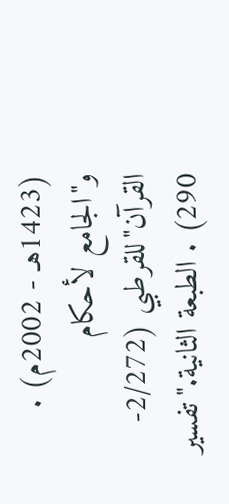(1423هـ - 2002م) . و"الجامع لأحكام القرآن"للقرطبي (2/272- 290) . الطبعة الثانية."تفسير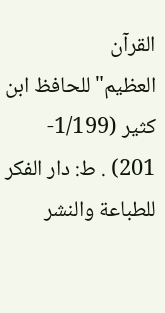القرآن العظيم"للحافظ ابن كثير (1/199- 201) . ط: دار الفكر للطباعة والنشر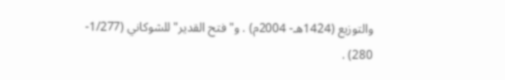والتوزيع (1424هـ- 2004م) . و"فتح القدير"للشوكاني (1/277- 280) .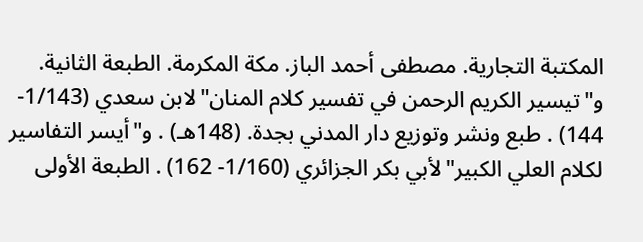المكتبة التجارية. مصطفى أحمد الباز. مكة المكرمة. الطبعة الثانية. و"تيسير الكريم الرحمن في تفسير كلام المنان"لابن سعدي (1/143- 144) . طبع ونشر وتوزيع دار المدني بجدة. (148هـ) . و"أيسر التفاسير لكلام العلي الكبير"لأبي بكر الجزائري (1/160- 162) . الطبعة الأولى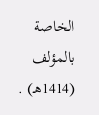الخاصة بالمؤلف (1414هـ) .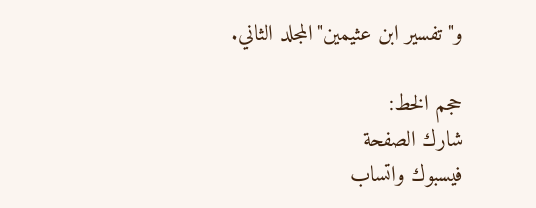و"تفسير ابن عثيمين"المجلد الثاني.

حجم الخط:
شارك الصفحة
فيسبوك واتساب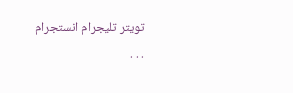تويتر تليجرام انستجرام
. . .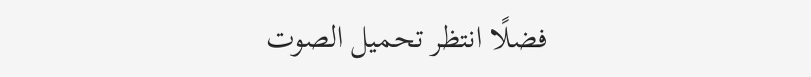فضلًا انتظر تحميل الصوت